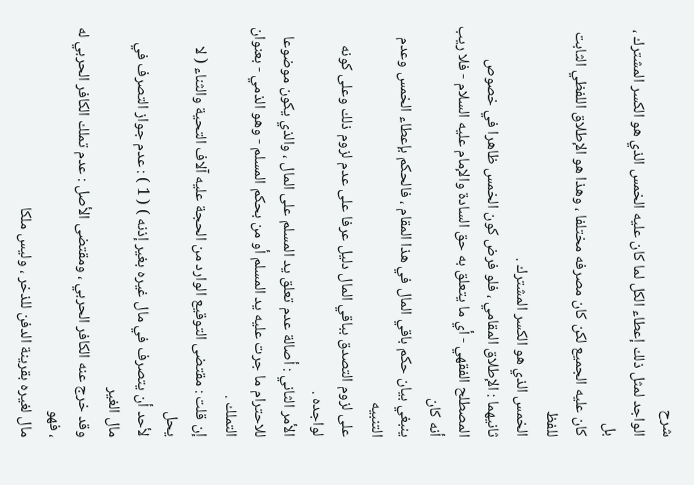شرح
الواجد لمثل ذلك إعطاء الكل لما كان عليه الخمس الذي هو الكسر المشترك ، بل
كان عليه الجميع لكن كان مصرفه مختلفا ، وهذا هو الإطلاق اللفظي الثابت للفظ
الخمس الذي هو الكسر المشترك .
ثانيهما : الإطلاق المقامي ، فلو فرض كون الخمس ظاهرا في خصوص
المصطلح الفقهي - أي ما يتعلق به حق السادة والإمام عليه السلام - فلا ريب أنه كان
ينبغي بيان حكم باقي المال في هذا المقام ، فالحكم بإعطاء الخمس وعدم التنبيه
على لزوم التصدق بباقي المال دليل عرفا على عدم لزوم ذلك وعلى كونه لواجده .
الأمر الثاني : أصالة عدم تعلق يد المسلم على المال ، والذي يكون موضوعا
للاحترام ما جرت عليه يد المسلم أو من بحكم المسلم - وهو الذمي - بعنوان
التملك .
إن قلت : مقتضى التوقيع الوارد من الحجة عليه آلاف التحية والثناء ( لا يحل
لأحد أن يتصرف في مال غيره بغير إذنه ) ( 1 ) : عدم جواز التصرف في مال الغير
وقد خرج عنه الكافر الحربي ، ومقتضى الأصل : عدم تملك الكافر الحربي له ، فهو
مال لغيره بقرينة الدفن للذخر ، وليس ملكا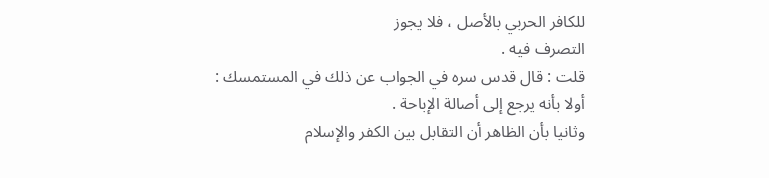للكافر الحربي بالأصل ، فلا يجوز
التصرف فيه .
قلت : قال قدس سره في الجواب عن ذلك في المستمسك :
أولا بأنه يرجع إلى أصالة الإباحة .
وثانيا بأن الظاهر أن التقابل بين الكفر والإسلام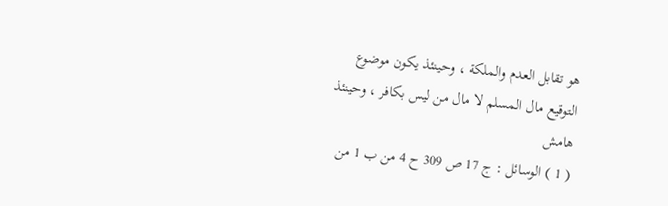هو تقابل العدم والملكة ، وحينئذ يكون موضوع
التوقيع مال المسلم لا مال من ليس بكافر ، وحينئذ
هامش
( 1 ) الوسائل : ج 17 ص 309 ح 4 من ب 1 من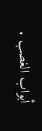أبواب الغصب .